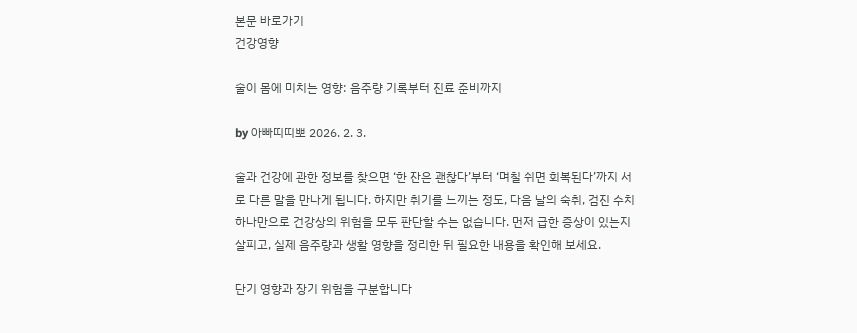본문 바로가기
건강영향

술이 몸에 미치는 영향: 음주량 기록부터 진료 준비까지

by 아빠띠띠뽀 2026. 2. 3.

술과 건강에 관한 정보를 찾으면 ‘한 잔은 괜찮다’부터 ‘며칠 쉬면 회복된다’까지 서로 다른 말을 만나게 됩니다. 하지만 취기를 느끼는 정도, 다음 날의 숙취, 검진 수치 하나만으로 건강상의 위험을 모두 판단할 수는 없습니다. 먼저 급한 증상이 있는지 살피고, 실제 음주량과 생활 영향을 정리한 뒤 필요한 내용을 확인해 보세요.

단기 영향과 장기 위험을 구분합니다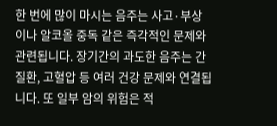한 번에 많이 마시는 음주는 사고·부상이나 알코올 중독 같은 즉각적인 문제와 관련됩니다. 장기간의 과도한 음주는 간 질환, 고혈압 등 여러 건강 문제와 연결됩니다. 또 일부 암의 위험은 적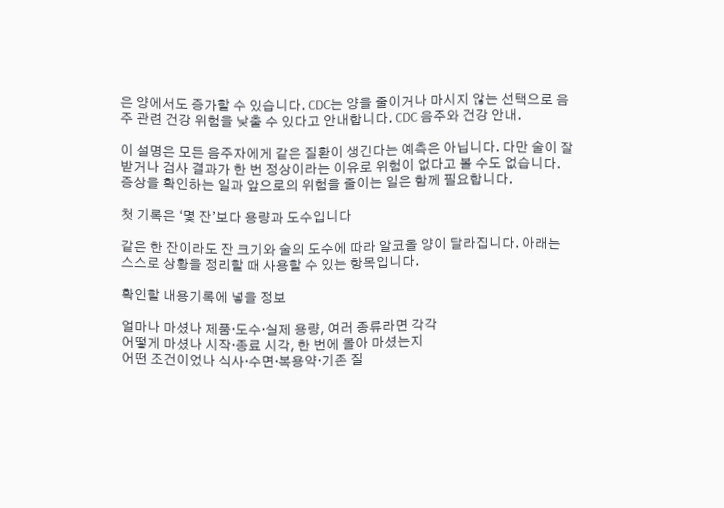은 양에서도 증가할 수 있습니다. CDC는 양을 줄이거나 마시지 않는 선택으로 음주 관련 건강 위험을 낮출 수 있다고 안내합니다. CDC 음주와 건강 안내.

이 설명은 모든 음주자에게 같은 질환이 생긴다는 예측은 아닙니다. 다만 술이 잘 받거나 검사 결과가 한 번 정상이라는 이유로 위험이 없다고 볼 수도 없습니다. 증상을 확인하는 일과 앞으로의 위험을 줄이는 일은 함께 필요합니다.

첫 기록은 ‘몇 잔’보다 용량과 도수입니다

같은 한 잔이라도 잔 크기와 술의 도수에 따라 알코올 양이 달라집니다. 아래는 스스로 상황을 정리할 때 사용할 수 있는 항목입니다.

확인할 내용기록에 넣을 정보

얼마나 마셨나 제품·도수·실제 용량, 여러 종류라면 각각
어떻게 마셨나 시작·종료 시각, 한 번에 몰아 마셨는지
어떤 조건이었나 식사·수면·복용약·기존 질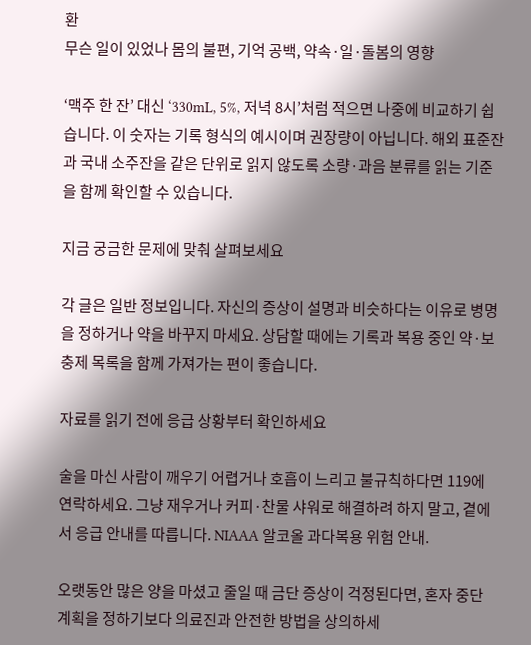환
무슨 일이 있었나 몸의 불편, 기억 공백, 약속·일·돌봄의 영향

‘맥주 한 잔’ 대신 ‘330mL, 5%, 저녁 8시’처럼 적으면 나중에 비교하기 쉽습니다. 이 숫자는 기록 형식의 예시이며 권장량이 아닙니다. 해외 표준잔과 국내 소주잔을 같은 단위로 읽지 않도록 소량·과음 분류를 읽는 기준을 함께 확인할 수 있습니다.

지금 궁금한 문제에 맞춰 살펴보세요

각 글은 일반 정보입니다. 자신의 증상이 설명과 비슷하다는 이유로 병명을 정하거나 약을 바꾸지 마세요. 상담할 때에는 기록과 복용 중인 약·보충제 목록을 함께 가져가는 편이 좋습니다.

자료를 읽기 전에 응급 상황부터 확인하세요

술을 마신 사람이 깨우기 어렵거나 호흡이 느리고 불규칙하다면 119에 연락하세요. 그냥 재우거나 커피·찬물 샤워로 해결하려 하지 말고, 곁에서 응급 안내를 따릅니다. NIAAA 알코올 과다복용 위험 안내.

오랫동안 많은 양을 마셨고 줄일 때 금단 증상이 걱정된다면, 혼자 중단 계획을 정하기보다 의료진과 안전한 방법을 상의하세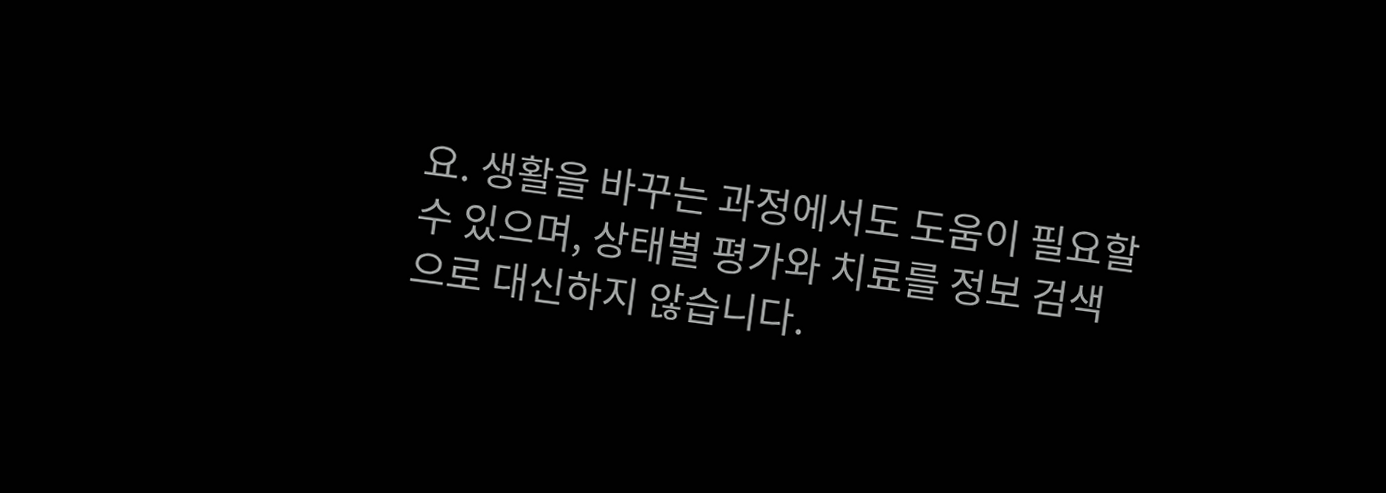요. 생활을 바꾸는 과정에서도 도움이 필요할 수 있으며, 상태별 평가와 치료를 정보 검색으로 대신하지 않습니다.